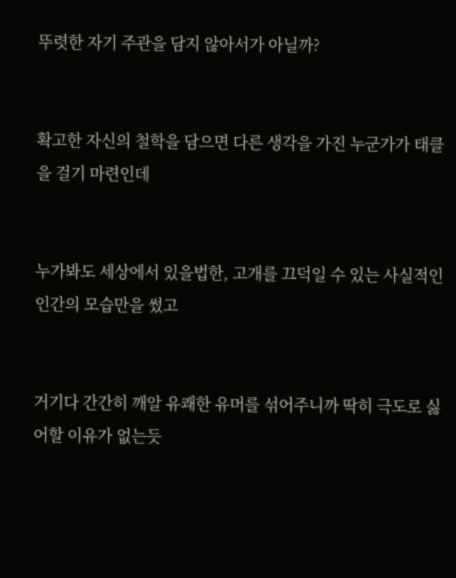뚜렷한 자기 주관을 담지 않아서가 아닐까?


확고한 자신의 철학을 담으면 다른 생각을 가진 누군가가 태클을 걸기 마련인데


누가봐도 세상에서 있을법한, 고개를 끄덕일 수 있는 사실적인 인간의 모습만을 썼고


거기다 간간히 깨알 유쾌한 유머를 섞어주니까 딱히 극도로 싫어할 이유가 없는듯